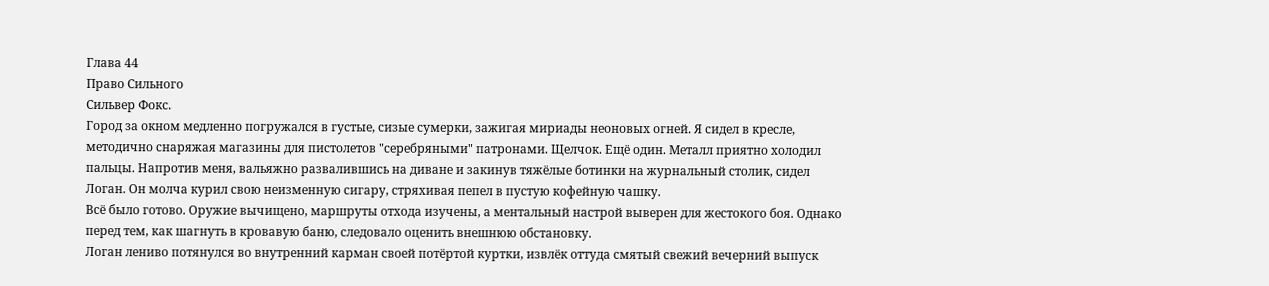Глава 44
Право Сильного
Сильвер Фокс.
Город за окном медленно погружался в густые, сизые сумерки, зажигая мириады неоновых огней. Я сидел в кресле, методично снаряжая магазины для пистолетов "серебряными" патронами. Щелчок. Ещё один. Металл приятно холодил пальцы. Напротив меня, вальяжно развалившись на диване и закинув тяжёлые ботинки на журнальный столик, сидел Логан. Он молча курил свою неизменную сигару, стряхивая пепел в пустую кофейную чашку.
Всё было готово. Оружие вычищено, маршруты отхода изучены, а ментальный настрой выверен для жестокого боя. Однако перед тем, как шагнуть в кровавую баню, следовало оценить внешнюю обстановку.
Логан лениво потянулся во внутренний карман своей потёртой куртки, извлёк оттуда смятый свежий вечерний выпуск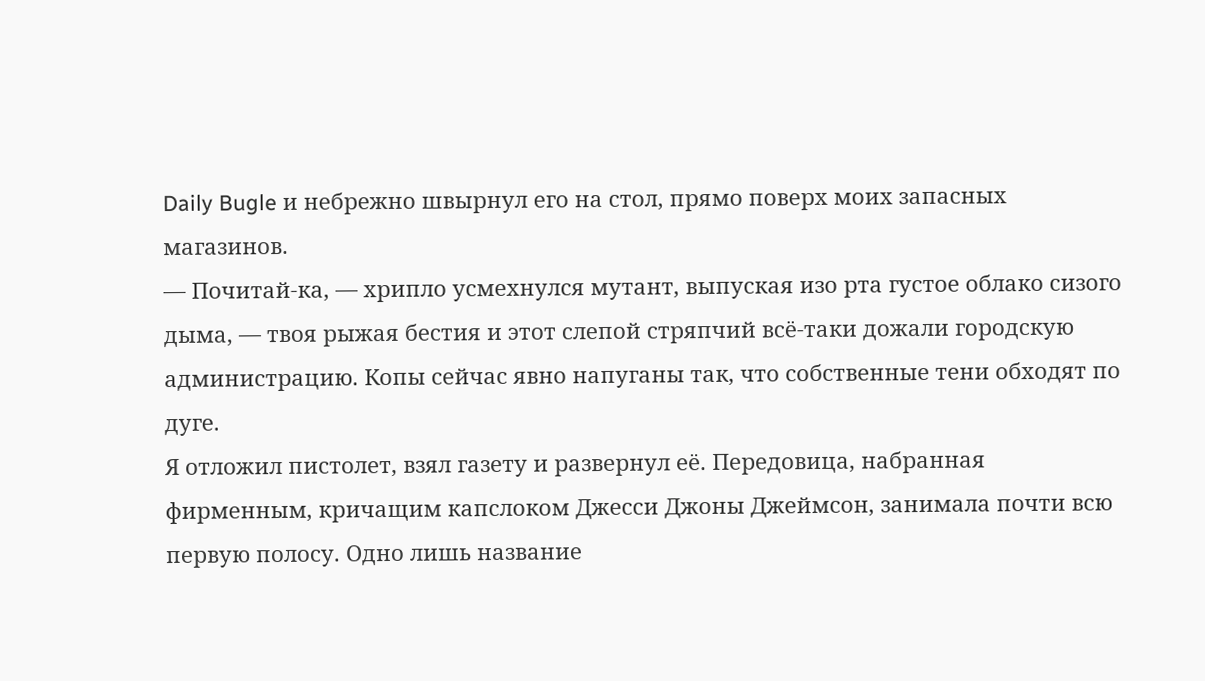Daily Bugle и небрежно швырнул его на стол, прямо поверх моих запасных магазинов.
— Почитай-ка, — хрипло усмехнулся мутант, выпуская изо рта густое облако сизого дыма, — твоя рыжая бестия и этот слепой стряпчий всё-таки дожали городскую администрацию. Копы сейчас явно напуганы так, что собственные тени обходят по дуге.
Я отложил пистолет, взял газету и развернул её. Передовица, набранная фирменным, кричащим капслоком Джесси Джоны Джеймсон, занимала почти всю первую полосу. Одно лишь название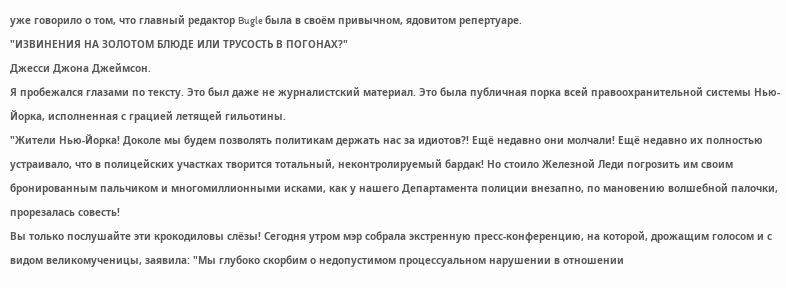уже говорило о том, что главный редактор Bugle была в своём привычном, ядовитом репертуаре.
"ИЗВИНЕНИЯ НА ЗОЛОТОМ БЛЮДЕ ИЛИ ТРУСОСТЬ В ПОГОНАХ?"
Джесси Джона Джеймсон.
Я пробежался глазами по тексту. Это был даже не журналистский материал. Это была публичная порка всей правоохранительной системы Нью-Йорка, исполненная с грацией летящей гильотины.
"Жители Нью-Йорка! Доколе мы будем позволять политикам держать нас за идиотов?! Ещё недавно они молчали! Ещё недавно их полностью устраивало, что в полицейских участках творится тотальный, неконтролируемый бардак! Но стоило Железной Леди погрозить им своим бронированным пальчиком и многомиллионными исками, как у нашего Департамента полиции внезапно, по мановению волшебной палочки, прорезалась совесть!
Вы только послушайте эти крокодиловы слёзы! Сегодня утром мэр собрала экстренную пресс-конференцию, на которой, дрожащим голосом и с видом великомученицы, заявила: "Мы глубоко скорбим о недопустимом процессуальном нарушении в отношении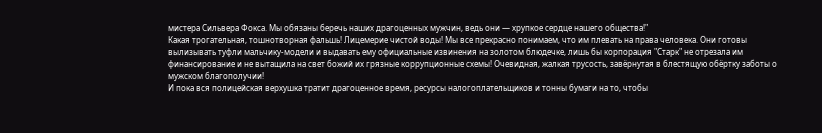мистера Сильвера Фокса. Мы обязаны беречь наших драгоценных мужчин, ведь они — хрупкое сердце нашего общества!"
Какая трогательная, тошнотворная фальшь! Лицемерие чистой воды! Мы все прекрасно понимаем, что им плевать на права человека. Они готовы вылизывать туфли мальчику-модели и выдавать ему официальные извинения на золотом блюдечке, лишь бы корпорация "Старк" не отрезала им финансирование и не вытащила на свет божий их грязные коррупционные схемы! Очевидная, жалкая трусость, завёрнутая в блестящую обёртку заботы о мужском благополучии!
И пока вся полицейская верхушка тратит драгоценное время, ресурсы налогоплательщиков и тонны бумаги на то, чтобы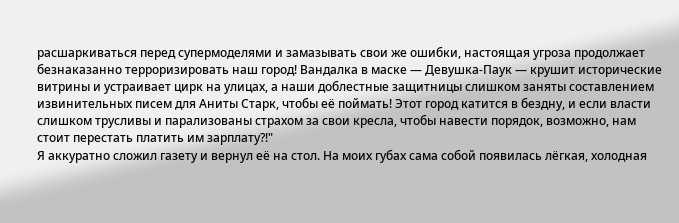расшаркиваться перед супермоделями и замазывать свои же ошибки, настоящая угроза продолжает безнаказанно терроризировать наш город! Вандалка в маске — Девушка-Паук — крушит исторические витрины и устраивает цирк на улицах, а наши доблестные защитницы слишком заняты составлением извинительных писем для Аниты Старк, чтобы её поймать! Этот город катится в бездну, и если власти слишком трусливы и парализованы страхом за свои кресла, чтобы навести порядок, возможно, нам стоит перестать платить им зарплату?!"
Я аккуратно сложил газету и вернул её на стол. На моих губах сама собой появилась лёгкая, холодная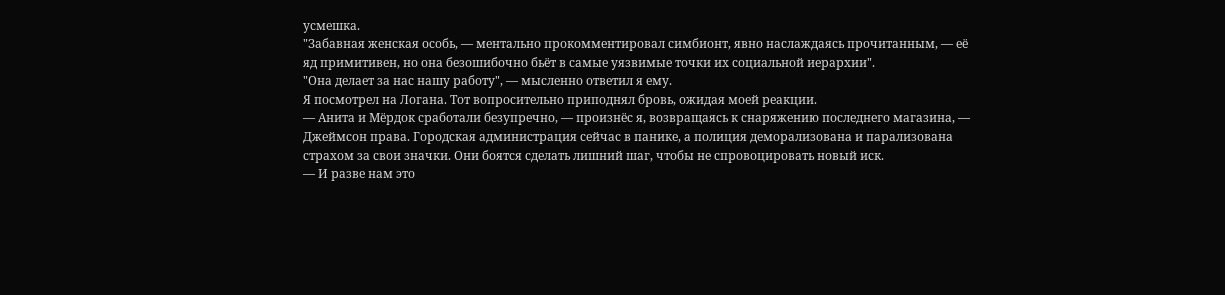усмешка.
"Забавная женская особь, — ментально прокомментировал симбионт, явно наслаждаясь прочитанным, — её яд примитивен, но она безошибочно бьёт в самые уязвимые точки их социальной иерархии".
"Она делает за нас нашу работу", — мысленно ответил я ему.
Я посмотрел на Логана. Тот вопросительно приподнял бровь, ожидая моей реакции.
— Анита и Мёрдок сработали безупречно, — произнёс я, возвращаясь к снаряжению последнего магазина, — Джеймсон права. Городская администрация сейчас в панике, а полиция деморализована и парализована страхом за свои значки. Они боятся сделать лишний шаг, чтобы не спровоцировать новый иск.
— И разве нам это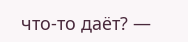что-то даёт? —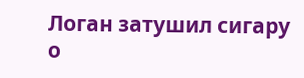Логан затушил сигару о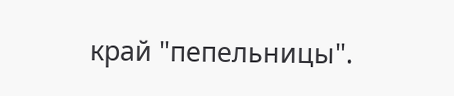край "пепельницы".